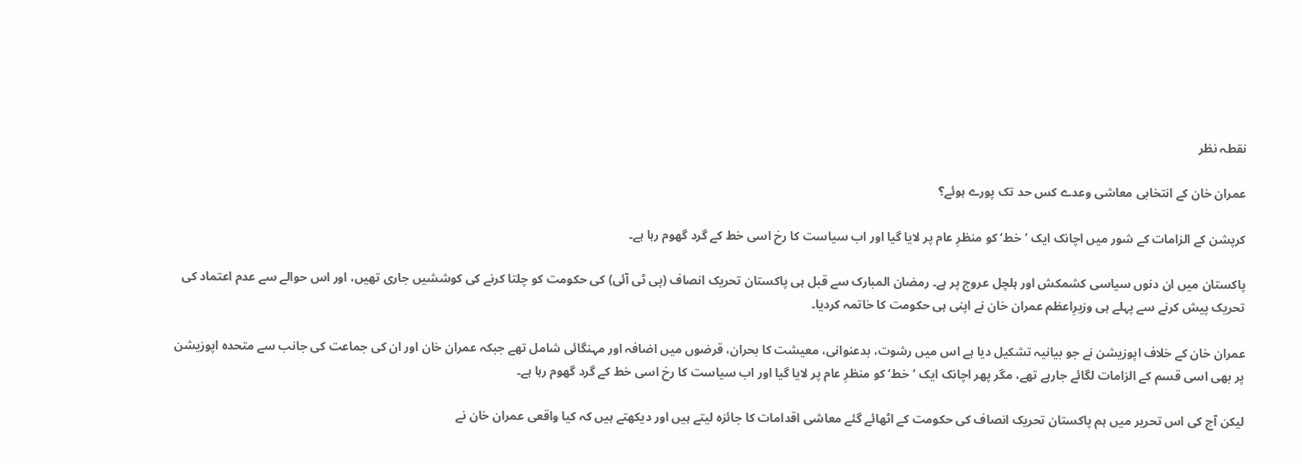نقطہ نظر

عمران خان کے انتخابی معاشی وعدے کس حد تک پورے ہوئے؟

کرپشن کے الزامات کے شور میں اچانک ایک ’خط‘ کو منظرِ عام پر لایا گیا اور اب سیاست کا رخ اسی خط کے گرد گھوم رہا ہے۔

پاکستان میں ان دنوں سیاسی کشمکش اور ہلچل عروج پر ہے۔ رمضان المبارک سے قبل ہی پاکستان تحریک انصاف (پی ٹی آئی) کی حکومت کو چلتا کرنے کی کوششیں جاری تھیں، اور اس حوالے سے عدم اعتماد کی تحریک پیش کرنے سے پہلے ہی وزیرِاعظم عمران خان نے اپنی ہی حکومت کا خاتمہ کردیا۔

عمران خان کے خلاف اپوزیشن نے جو بیانیہ تشکیل دیا ہے اس میں رشوت، بدعنوانی، معیشت کا بحران، قرضوں میں اضافہ اور مہنگائی شامل تھے جبکہ عمران خان اور ان کی جماعت کی جانب سے متحدہ اپوزیشن پر بھی اسی قسم کے الزامات لگائے جارہے تھے، مگر پھر اچانک ایک ’خط‘ کو منظرِ عام پر لایا گیا اور اب سیاست کا رخ اسی خط کے گرد گھوم رہا ہے۔

لیکن آج کی اس تحریر میں ہم پاکستان تحریک انصاف کی حکومت کے اٹھائے گئے معاشی اقدامات کا جائزہ لیتے ہیں اور دیکھتے ہیں کہ کیا واقعی عمران خان نے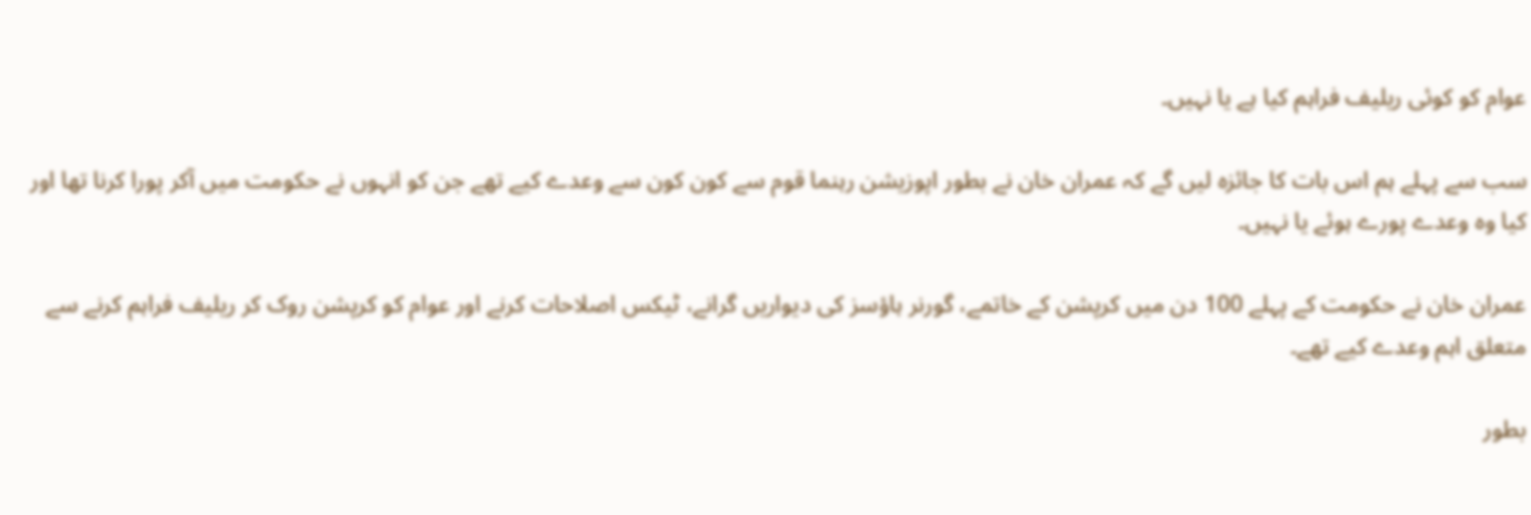عوام کو کوئی ریلیف فراہم کیا ہے یا نہیں۔

سب سے پہلے ہم اس بات کا جائزہ لیں گے کہ عمران خان نے بطور اپوزیشن رہنما قوم سے کون کون سے وعدے کیے تھے جن کو انہوں نے حکومت میں آکر پورا کرنا تھا اور کیا وہ وعدے پورے ہوئے یا نہیں۔

عمران خان نے حکومت کے پہلے 100 دن میں کرپشن کے خاتمے، گورنر ہاؤسز کی دیواریں گرانے، ٹیکس اصلاحات کرنے اور عوام کو کرپشن روک کر ریلیف فراہم کرنے سے متعلق اہم وعدے کیے تھے۔

بطور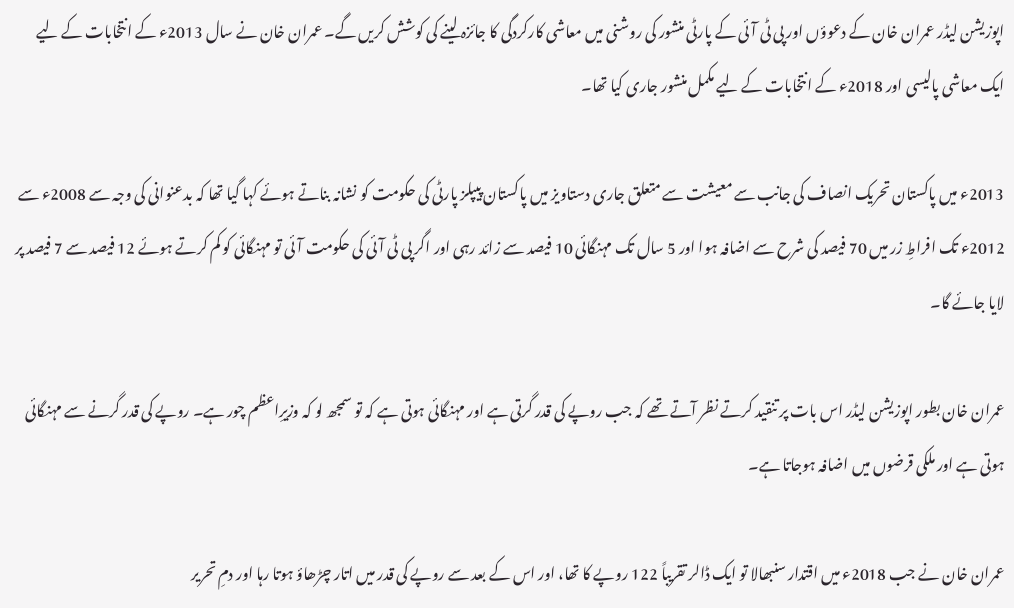اپوزیشن لیڈر عمران خان کے دعوؤں اور پی ٹی آئی کے پارٹی منشور کی روشنی میں معاشی کارکردگی کا جائزہ لینے کی کوشش کریں گے۔ عمران خان نے سال 2013ء کے انتخابات کے لیے ایک معاشی پالیسی اور 2018ء کے انتخابات کے لیے مکمل منشور جاری کیا تھا۔

2013ء میں پاکستان تحریک انصاف کی جانب سے معیشت سے متعلق جاری دستاویز میں پاکستان پیپلز پارٹی کی حکومت کو نشانہ بناتے ہوئے کہا گیا تھا کہ بدعنوانی کی وجہ سے 2008ء سے 2012ء تک افراطِ زر میں 70 فیصد کی شرح سے اضافہ ہوا اور 5 سال تک مہنگائی 10 فیصد سے زائد رہی اور اگر پی ٹی آئی کی حکومت آئی تو مہنگائی کو کم کرتے ہوئے 12 فیصد سے 7 فیصد پر لایا جائے گا۔

عمران خان بطور اپوزیشن لیڈر اس بات پر تنقید کرتے نظر آتے تھے کہ جب روپے کی قدر گرتی ہے اور مہنگائی ہوتی ہے کہ تو سمجھ لو کہ وزیرِاعظم چور ہے۔ روپے کی قدر گرنے سے مہنگائی ہوتی ہے اور ملکی قرضوں میں اضافہ ہوجاتا ہے۔

عمران خان نے جب 2018ء میں اقتدار سنبھالا تو ایک ڈالر تقریباً 122 روپے کا تھا، اور اس کے بعد سے روپے کی قدر میں اتار چڑھاؤ ہوتا رہا اور دمِ تحریر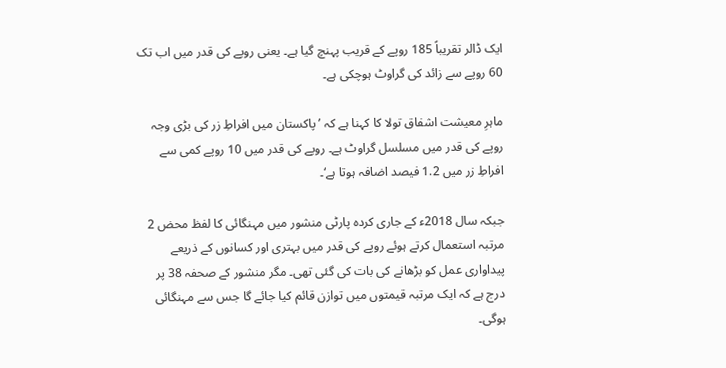ایک ڈالر تقریباً 185 روپے کے قریب پہنچ گیا ہے۔ یعنی روپے کی قدر میں اب تک 60 روپے سے زائد کی گراوٹ ہوچکی ہے۔

ماہرِ معیشت اشفاق تولا کا کہنا ہے کہ ’پاکستان میں افراطِ زر کی بڑی وجہ روپے کی قدر میں مسلسل گراوٹ ہے۔ روپے کی قدر میں 10 روپے کمی سے افراطِ زر میں 1.2 فیصد اضافہ ہوتا ہے‘۔

جبکہ سال 2018ء کے جاری کردہ پارٹی منشور میں مہنگائی کا لفظ محض 2 مرتبہ استعمال کرتے ہوئے روپے کی قدر میں بہتری اور کسانوں کے ذریعے پیداواری عمل کو بڑھانے کی بات کی گئی تھی۔ مگر منشور کے صحفہ 38 پر درج ہے کہ ایک مرتبہ قیمتوں میں توازن قائم کیا جائے گا جس سے مہنگائی ہوگی۔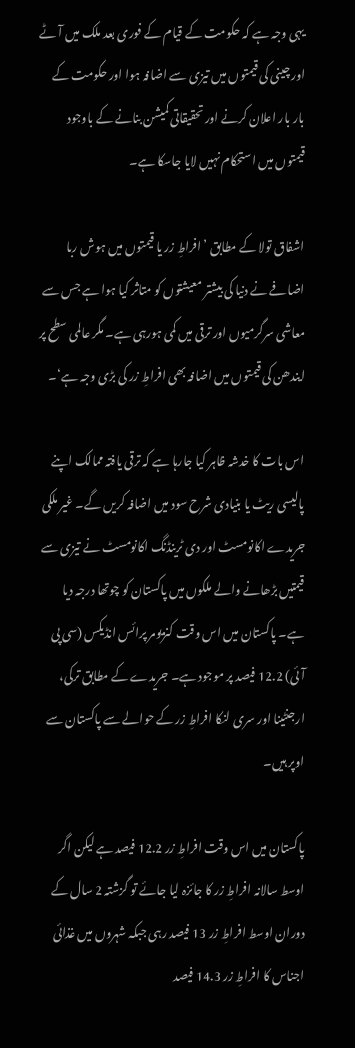یہی وجہ ہے کہ حکومت کے قیام کے فوری بعد ملک میں آٹے اور چینی کی قیمتوں میں تیزی سے اضافہ ہوا اور حکومت کے بار بار اعلان کرنے اور تحقیقاتی کمیشن بنانے کے باوجود قیمتوں میں استحکام نہیں لایا جاسکا ہے۔

اشفاق تولا کے مطابق ’افراطِ زر یا قیمتوں میں ہوش ربا اضافے نے دنیا کی بیشتر معیشتوں کو متاثر کیا ہوا ہے جس سے معاشی سرگرمیوں اور ترقی میں کمی ہورہی ہے۔ مگر عالمی سطح پر ایندھن کی قیمتوں میں اضافہ بھی افراطِ زر کی بڑی وجہ ہے‘۔

اس بات کا خدشہ ظاہر کیا جارہا ہے کہ ترقی یافتہ ممالک اپنے پالیسی ریٹ یا بنیادی شرح سود میں اضافہ کریں گے۔ غیر ملکی جریدے اکانومسٹ اور دی ٹرینڈنگ اکانومسٹ نے تیزی سے قیمتیں بڑھانے والے ملکوں میں پاکستان کو چوتھا درجہ دیا ہے۔ پاکستان میں اس وقت کنزیومر پرائس انڈیکس (سی پی آئی) 12.2 فیصد پر موجود ہے۔ جریدے کے مطابق ترکی، ارجنٹینا اور سری لنکا افراطِ زر کے حوالے سے پاکستان سے اوپر ہیں۔

پاکستان میں اس وقت افراطِ زر 12.2 فیصد ہے لیکن اگر اوسط سالانہ افراطِ زر کا جائزہ لیا جائے تو گزشتہ 2 سال کے دوران اوسط افراطِ زر 13 فیصد رہی جبکہ شہروں میں غذائی اجناس کا افراطِ زر 14.3 فیصد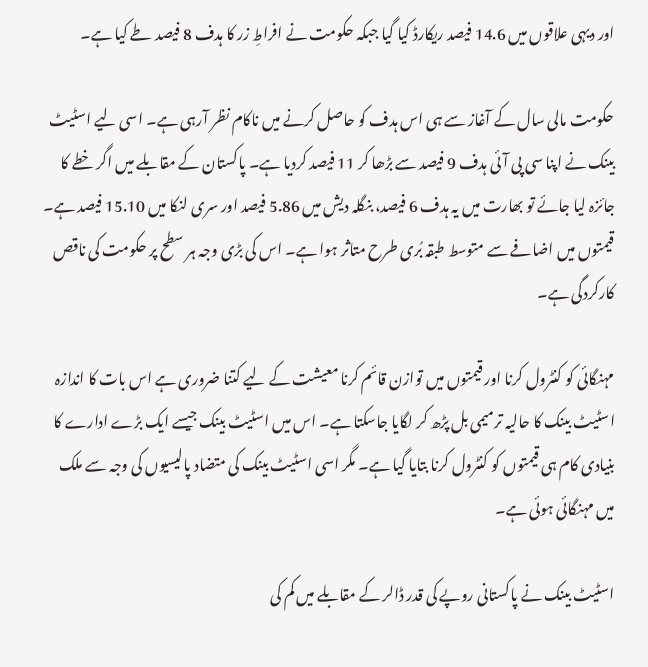اور دیہی علاقوں میں 14.6 فیصد ریکارڈ کیا گیا جبکہ حکومت نے افراطِ زر کا ہدف 8 فیصد طے کیا ہے۔

حکومت مالی سال کے آغاز سے ہی اس ہدف کو حاصل کرنے میں ناکام نظر آرہی ہے۔ اسی لیے اسٹیٹ بینک نے اپنا سی پی آئی ہدف 9 فیصد سے بڑھا کر 11 فیصد کردیا ہے۔ پاکستان کے مقابلے میں اگر خطے کا جائزہ لیا جائے تو بھارت میں یہ ہدف 6 فیصد، بنگلہ دیش میں 5.86 فیصد اور سری لنکا میں 15.10 فیصد ہے۔ قیمتوں میں اضافے سے متوسط طبقہ بُری طرح متاثر ہوا ہے۔ اس کی بڑی وجہ ہر سطح پر حکومت کی ناقص کارکردگی ہے۔

مہنگائی کو کنٹرول کرنا اور قیمتوں میں توازن قائم کرنا معیشت کے لیے کتنا ضروری ہے اس بات کا اندازہ اسٹیٹ بینک کا حالیہ ترمیمی بل پڑھ کر لگایا جاسکتا ہے۔ اس میں اسٹیٹ بینک جیسے ایک بڑے ادارے کا بنیادی کام ہی قیمتوں کو کنٹرول کرنا بتایا گیا ہے۔ مگر اسی اسٹیٹ بینک کی متضاد پالیسیوں کی وجہ سے ملک میں مہنگائی ہوئی ہے۔

اسٹیٹ بینک نے پاکستانی روپے کی قدر ڈالر کے مقابلے میں کم کی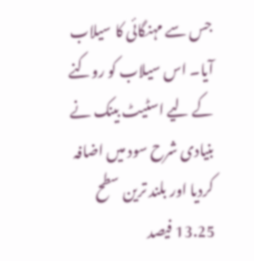جس سے مہنگائی کا سیلاب آیا۔ اس سیلاب کو روکنے کے لیے اسٹیٹ بینک نے بنیادی شرح سود میں اضافہ کردیا اور بلند ترین سطح 13.25 فیصد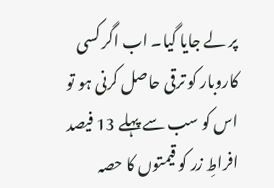پر لے جایا گیا۔ اب اگر کسی کاروبار کو ترقی حاصل کرنی ہو تو اس کو سب سے پہلے 13 فیصد افراطِ زر کو قیمتوں کا حصہ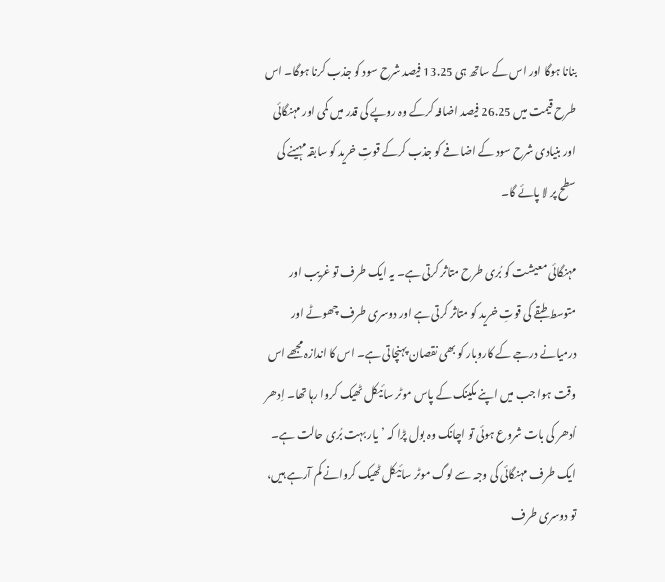بنانا ہوگا اور اس کے ساتھ ہی 13.25 فیصد شرح سود کو جذب کرنا ہوگا۔ اس طرح قیمت میں 26.25 فیصد اضافہ کرکے وہ روپے کی قدر میں کمی اور مہنگائی اور بنیادی شرح سود کے اضافے کو جذب کرکے قوتِ خرید کو سابقہ مہینے کی سطح پر لا پائے گا۔

مہنگائی معیشت کو بُری طرح متاثر کرتی ہے۔ یہ ایک طرف تو غریب اور متوسط طبقے کی قوتِ خرید کو متاثر کرتی ہے اور دوسری طرف چھوٹے اور درمیانے درجے کے کاروبار کو بھی نقصان پہنچاتی ہے۔ اس کا اندازہ مجھے اس وقت ہوا جب میں اپنے مکینک کے پاس موٹر سائیکل ٹھیک کروا رہا تھا۔ اِدھر اُدھر کی بات شروع ہوئی تو اچانک وہ بول پڑا کہ ’یار بہت بُری حالت ہے۔ ایک طرف مہنگائی کی وجہ سے لوگ موٹر سائیکل ٹھیک کروانے کم آرہے ہیں، تو دوسری طرف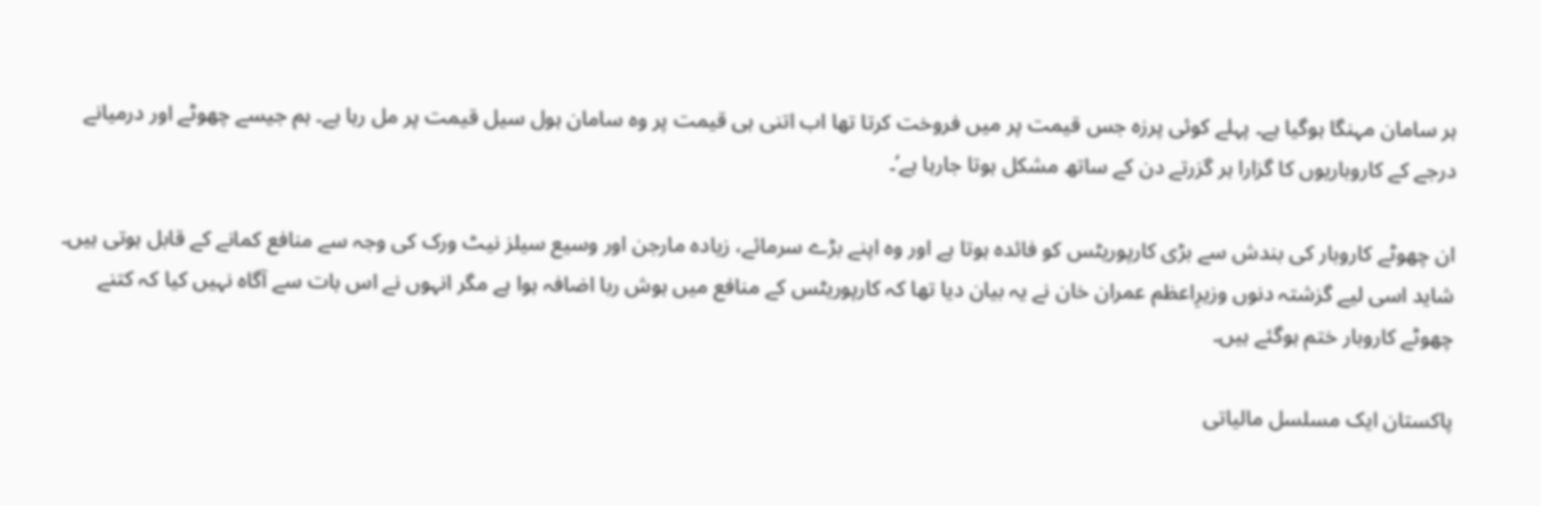ہر سامان مہنگا ہوگیا ہے۔ پہلے کوئی پرزہ جس قیمت پر میں فروخت کرتا تھا اب اتنی ہی قیمت پر وہ سامان ہول سیل قیمت پر مل رہا ہے۔ ہم جیسے چھوٹے اور درمیانے درجے کے کاروباریوں کا گزارا ہر گزرتے دن کے ساتھ مشکل ہوتا جارہا ہے‘۔

ان چھوٹے کاروبار کی بندش سے بڑی کارپوریٹس کو فائدہ ہوتا ہے اور وہ اپنے بڑے سرمائے، زیادہ مارجن اور وسیع سیلز نیٹ ورک کی وجہ سے منافع کمانے کے قابل ہوتی ہیں۔ شاید اسی لیے گزشتہ دنوں وزیرِاعظم عمران خان نے یہ بیان دیا تھا کہ کارپوریٹس کے منافع میں ہوش ربا اضافہ ہوا ہے مگر انہوں نے اس بات سے آگاہ نہیں کیا کہ کتنے چھوٹے کاروبار ختم ہوگئے ہیں۔

پاکستان ایک مسلسل مالیاتی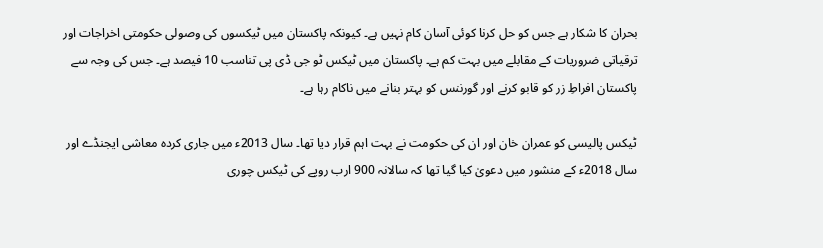بحران کا شکار ہے جس کو حل کرنا کوئی آسان کام نہیں ہے۔ کیونکہ پاکستان میں ٹیکسوں کی وصولی حکومتی اخراجات اور ترقیاتی ضروریات کے مقابلے میں بہت کم ہے۔ پاکستان میں ٹیکس ٹو جی ڈی پی تناسب 10 فیصد ہے۔ جس کی وجہ سے پاکستان افراطِ زر کو قابو کرنے اور گورننس کو بہتر بنانے میں ناکام رہا ہے۔

ٹیکس پالیسی کو عمران خان اور ان کی حکومت نے بہت اہم قرار دیا تھا۔ سال 2013ء میں جاری کردہ معاشی ایجنڈے اور سال 2018ء کے منشور میں دعویٰ کیا گیا تھا کہ سالانہ 900 ارب روپے کی ٹیکس چوری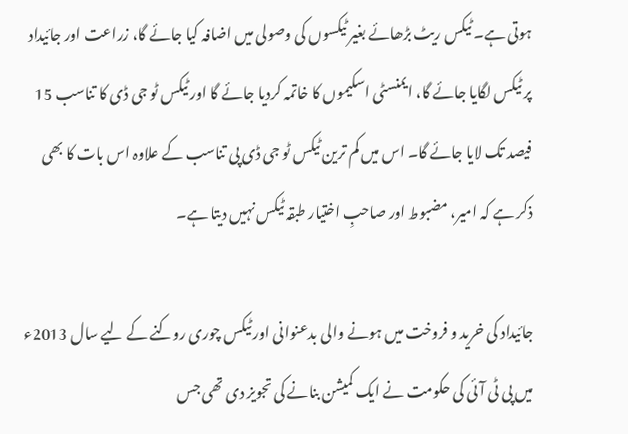ہوتی ہے۔ ٹیکس ریٹ بڑھائے بغیر ٹیکسوں کی وصولی میں اضافہ کیا جائے گا، زراعت اور جائیداد پر ٹیکس لگایا جائے گا، ایمنسٹی اسکیموں کا خاتمہ کردیا جائے گا اور ٹیکس ٹو جی ڈی کا تناسب 15 فیصد تک لایا جائے گا۔ اس میں کم ترین ٹیکس ٹو جی ڈی پی تناسب کے علاوہ اس بات کا بھی ذکر ہے کہ امیر، مضبوط اور صاحبِ اختیار طبقہ ٹیکس نہیں دیتا ہے۔

جائیداد کی خرید و فروخت میں ہونے والی بدعنوانی اور ٹیکس چوری روکنے کے لیے سال 2013ء میں پی ٹی آئی کی حکومت نے ایک کمیشن بنانے کی تجویز دی تھی جس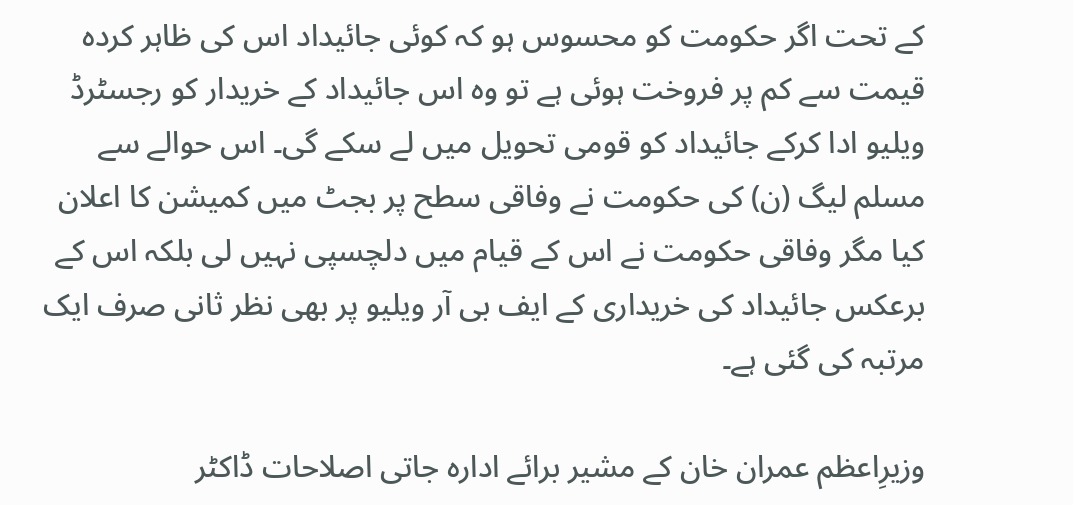کے تحت اگر حکومت کو محسوس ہو کہ کوئی جائیداد اس کی ظاہر کردہ قیمت سے کم پر فروخت ہوئی ہے تو وہ اس جائیداد کے خریدار کو رجسٹرڈ ویلیو ادا کرکے جائیداد کو قومی تحویل میں لے سکے گی۔ اس حوالے سے مسلم لیگ (ن) کی حکومت نے وفاقی سطح پر بجٹ میں کمیشن کا اعلان کیا مگر وفاقی حکومت نے اس کے قیام میں دلچسپی نہیں لی بلکہ اس کے برعکس جائیداد کی خریداری کے ایف بی آر ویلیو پر بھی نظر ثانی صرف ایک مرتبہ کی گئی ہے۔

وزیرِاعظم عمران خان کے مشیر برائے ادارہ جاتی اصلاحات ڈاکٹر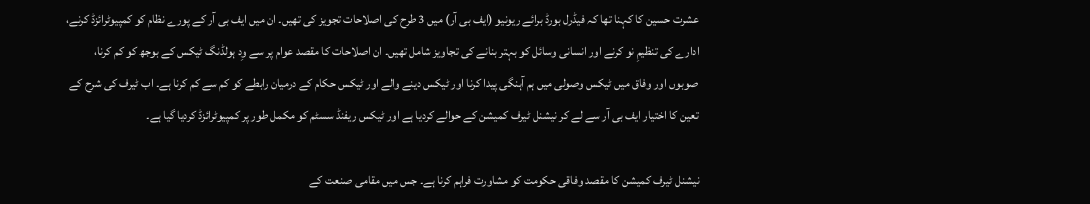عشرت حسین کا کہنا تھا کہ فیڈرل بورڈ برائے ریونیو (ایف بی آر) میں 3 طرح کی اصلاحات تجویز کی تھیں۔ ان میں ایف بی آر کے پورے نظام کو کمپیوٹرائزڈ کرنے، ادارے کی تنظیمِ نو کرنے اور انسانی وسائل کو بہتر بنانے کی تجاویز شامل تھیں۔ ان اصلاحات کا مقصد عوام پر سے وِد ہولڈنگ ٹیکس کے بوجھ کو کم کرنا، صوبوں اور وفاق میں ٹیکس وصولی میں ہم آہنگی پیدا کرنا اور ٹیکس دینے والے اور ٹیکس حکام کے درمیان رابطے کو کم سے کم کرنا ہے۔ اب ٹیرف کی شرح کے تعین کا اختیار ایف بی آر سے لے کر نیشنل ٹیرف کمیشن کے حوالے کردیا ہے اور ٹیکس ریفنڈ سسٹم کو مکمل طور پر کمپیوٹرائزڈ کردیا گیا ہے۔

نیشنل ٹیرف کمیشن کا مقصد وفاقی حکومت کو مشاورت فراہم کرنا ہے۔ جس میں مقامی صنعت کے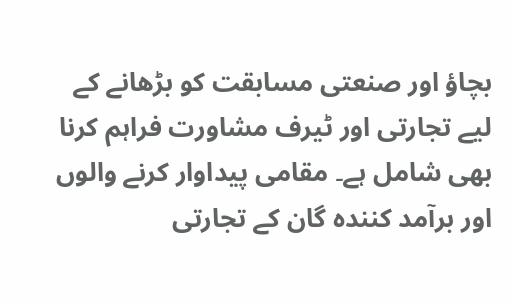بچاؤ اور صنعتی مسابقت کو بڑھانے کے لیے تجارتی اور ٹیرف مشاورت فراہم کرنا بھی شامل ہے۔ مقامی پیداوار کرنے والوں اور برآمد کنندہ گان کے تجارتی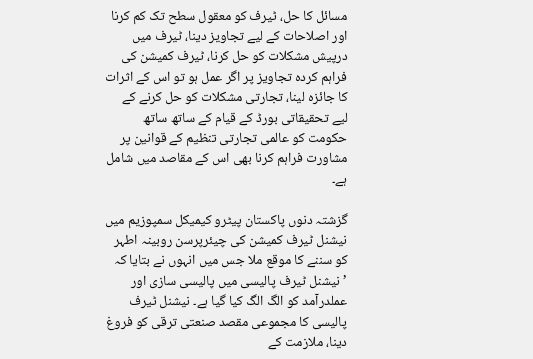مسائل کا حل، ٹیرف کو معقول سطح تک کم کرنا اور اصلاحات کے لیے تجاویز دینا، ٹیرف میں درپیش مشکلات کو حل کرنا، ٹیرف کمیشن کی فراہم کردہ تجاویز پر اگر عمل ہو تو اس کے اثرات کا جائزہ لینا، تجارتی مشکلات کو حل کرنے کے لیے تحقیقاتی بورڈ کے قیام کے ساتھ ساتھ حکومت کو عالمی تجارتی تنظیم کے قوانین پر مشاورت فراہم کرنا بھی اس کے مقاصد میں شامل ہے۔

گزشتہ دنوں پاکستان پیٹرو کیمیکل سمپوزیم میں نیشنل ٹیرف کمیشن کی چیئرپرسن روبینہ اطہر کو سننے کا موقع ملا جس میں انہوں نے بتایا کہ ’نیشنل ٹیرف پالیسی میں پالیسی سازی اور عملدرآمد کو الگ الگ کیا گیا ہے۔ نیشنل ٹیرف پالیسی کا مجموعی مقصد صنعتی ترقی کو فروغ دینا، ملازمت کے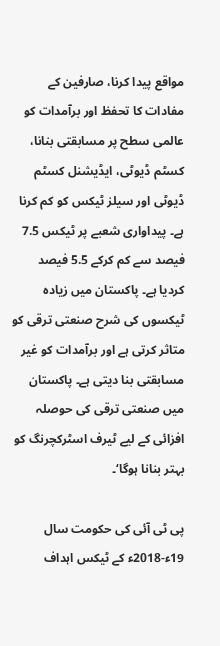مواقع پیدا کرنا، صارفین کے مفادات کا تحفظ اور برآمدات کو عالمی سطح پر مسابقتی بنانا، کسٹم ڈیوٹی، ایڈیشنل کسٹم ڈیوٹی اور سیلز ٹیکس کو کم کرنا ہے۔ پیداواری شعبے پر ٹیکس 7.5 فیصد سے کم کرکے 5.5 فیصد کردیا ہے۔ پاکستان میں زیادہ ٹیکسوں کی شرح صنعتی ترقی کو متاثر کرتی ہے اور برآمدات کو غیر مسابقتی بنا دیتی ہے۔ پاکستان میں صنعتی ترقی کی حوصلہ افزائی کے لیے ٹیرف اسٹرکچرنگ کو بہتر بنانا ہوگا‘۔

پی ٹی آئی کی حکومت سال 19ء-2018ء کے ٹیکس اہداف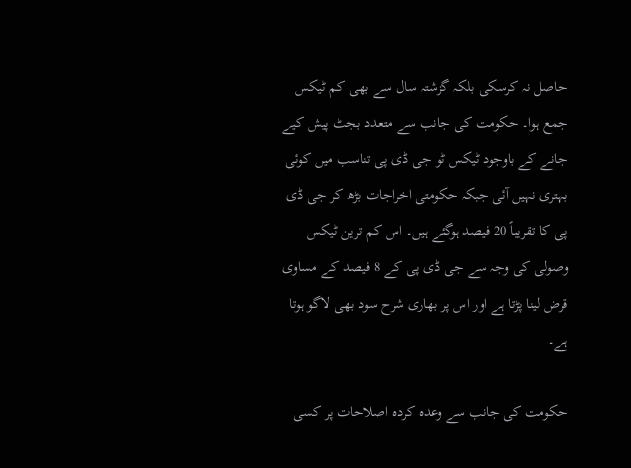حاصل نہ کرسکی بلکہ گزشتہ سال سے بھی کم ٹیکس جمع ہوا۔ حکومت کی جانب سے متعدد بجٹ پیش کیے جانے کے باوجود ٹیکس ٹو جی ڈی پی تناسب میں کوئی بہتری نہیں آئی جبکہ حکومتی اخراجات بڑھ کر جی ڈی پی کا تقریباً 20 فیصد ہوگئے ہیں۔ اس کم ترین ٹیکس وصولی کی وجہ سے جی ڈی پی کے 8 فیصد کے مساوی قرض لینا پڑتا ہے اور اس پر بھاری شرح سود بھی لاگو ہوتا ہے۔

حکومت کی جانب سے وعدہ کردہ اصلاحات پر کسی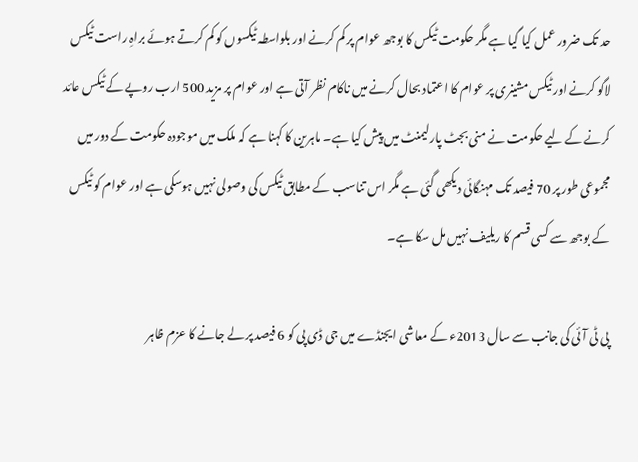حد تک ضرور عمل کیا گیا ہے مگر حکومت ٹیکس کا بوجھ عوام پر کم کرنے اور بلواسطہ ٹیکسوں کو کم کرتے ہوئے براہِ راست ٹیکس لاگو کرنے اور ٹیکس مشینری پر عوام کا اعتماد بحال کرنے میں ناکام نظر آتی ہے اور عوام پر مزید 500 ارب روپے کے ٹیکس عائد کرنے کے لیے حکومت نے منی بجٹ پارلیمنٹ میں پیش کیا ہے۔ ماہرین کا کہنا ہے کہ ملک میں موجودہ حکومت کے دور میں مجموعی طور پر 70 فیصد تک مہنگائی دیکھی گئی ہے مگر اس تناسب کے مطابق ٹیکس کی وصولی نہیں ہوسکی ہے اور عوام کو ٹیکس کے بوجھ سے کسی قسم کا ریلیف نہیں مل سکا ہے۔

پی ٹی آئی کی جانب سے سال 2013ء کے معاشی ایجنڈے میں جی ڈی پی کو 6 فیصد پر لے جانے کا عزم ظاہر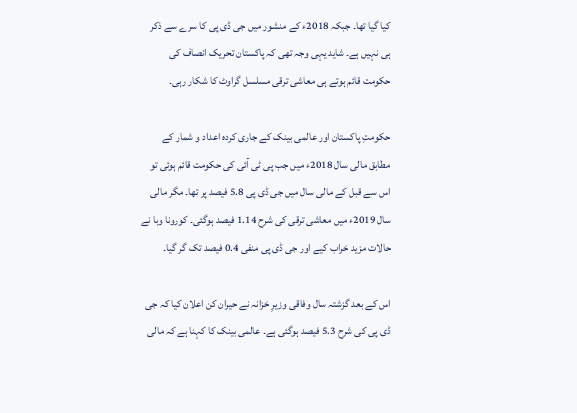کیا گیا تھا۔ جبکہ 2018ء کے منشور میں جی ڈی پی کا سرے سے ذکر ہی نہیں ہے۔ شاید یہی وجہ تھی کہ پاکستان تحریک انصاف کی حکومت قائم ہوتے ہی معاشی ترقی مسلسل گراوٹ کا شکار رہی۔

حکومتِ پاکستان اور عالمی بینک کے جاری کردہ اعداد و شمار کے مطابق مالی سال 2018ء میں جب پی ٹی آئی کی حکومت قائم ہوئی تو اس سے قبل کے مالی سال میں جی ڈی پی 5.8 فیصد پر تھا۔ مگر مالی سال 2019ء میں معاشی ترقی کی شرح 1.14 فیصد ہوگئی۔ کورونا وبا نے حالات مزید خراب کیے اور جی ڈی پی منفی 0.4 فیصد تک گر گیا۔

اس کے بعد گزشتہ سال وفاقی وزیرِ خزانہ نے حیران کن اعلان کیا کہ جی ڈی پی کی شرح 5.3 فیصد ہوگئی ہے۔ عالمی بینک کا کہنا ہے کہ مالی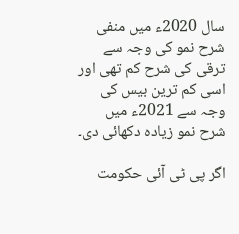سال 2020ء میں منفی شرح نمو کی وجہ سے ترقی کی شرح کم تھی اور اسی کم ترین بیس کی وجہ سے 2021ء میں شرح نمو زیادہ دکھائی دی۔

اگر پی ٹی آئی حکومت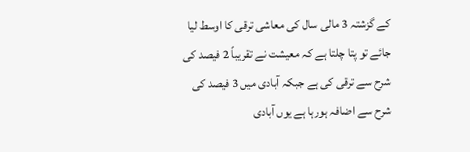کے گزشتہ 3 مالی سال کی معاشی ترقی کا اوسط لیا جائے تو پتا چلتا ہے کہ معیشت نے تقریباً 2 فیصد کی شرح سے ترقی کی ہے جبکہ آبادی میں 3 فیصد کی شرح سے اضافہ ہورہا ہے یوں آبادی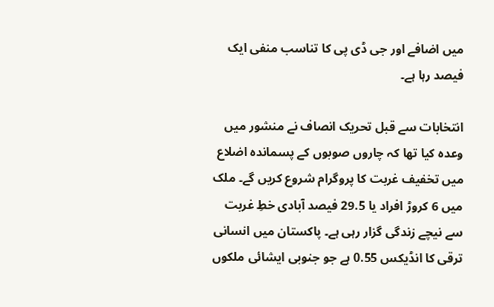میں اضافے اور جی ڈی پی کا تناسب منفی ایک فیصد رہا ہے۔

انتخابات سے قبل تحریک انصاف نے منشور میں وعدہ کیا تھا کہ چاروں صوبوں کے پسماندہ اضلاع میں تخفیف غربت کا پروگرام شروع کریں گے۔ ملک میں 6 کروڑ افراد یا 29.5 فیصد آبادی خطِ غربت سے نیچے زندگی گزار رہی ہے۔ پاکستان میں انسانی ترقی کا انڈیکس 0.55 ہے جو جنوبی ایشائی ملکوں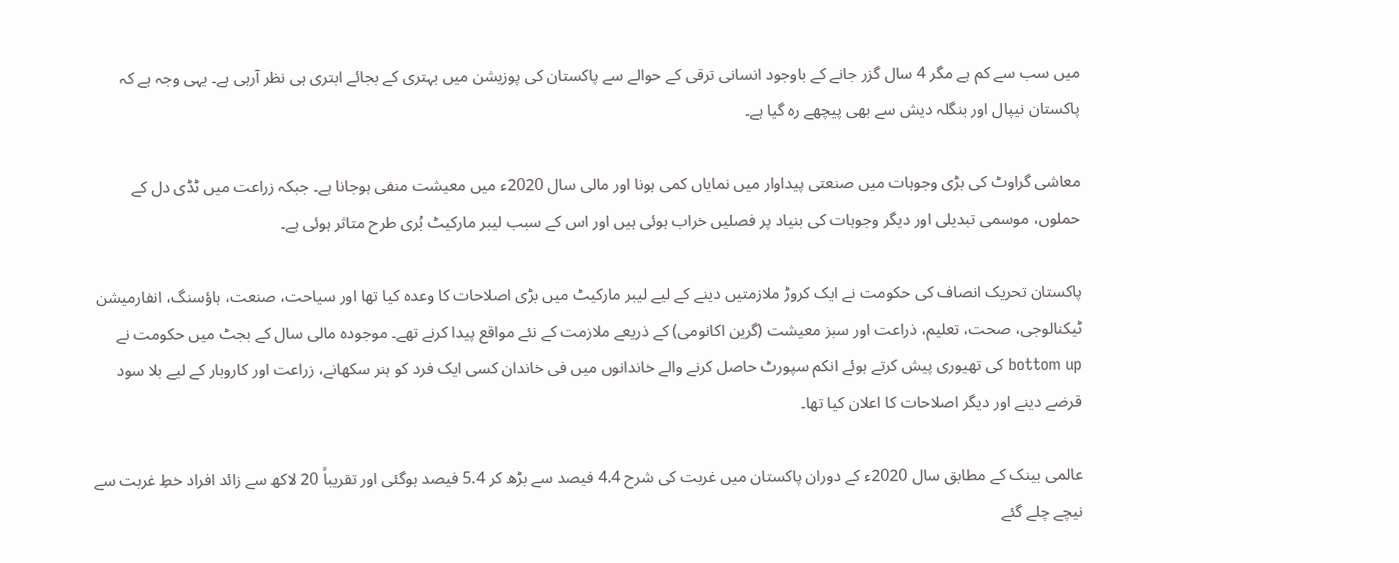میں سب سے کم ہے مگر 4 سال گزر جانے کے باوجود انسانی ترقی کے حوالے سے پاکستان کی پوزیشن میں بہتری کے بجائے ابتری ہی نظر آرہی ہے۔ یہی وجہ ہے کہ پاکستان نیپال اور بنگلہ دیش سے بھی پیچھے رہ گیا ہے۔

معاشی گراوٹ کی بڑی وجوہات میں صنعتی پیداوار میں نمایاں کمی ہونا اور مالی سال 2020ء میں معیشت منفی ہوجانا ہے۔ جبکہ زراعت میں ٹڈی دل کے حملوں، موسمی تبدیلی اور دیگر وجوہات کی بنیاد پر فصلیں خراب ہوئی ہیں اور اس کے سبب لیبر مارکیٹ بُری طرح متاثر ہوئی ہے۔

پاکستان تحریک انصاف کی حکومت نے ایک کروڑ ملازمتیں دینے کے لیے لیبر مارکیٹ میں بڑی اصلاحات کا وعدہ کیا تھا اور سیاحت، صنعت، ہاؤسنگ، انفارمیشن ٹیکنالوجی، صحت، تعلیم، ذراعت اور سبز معیشت (گرین اکانومی) کے ذریعے ملازمت کے نئے مواقع پیدا کرنے تھے۔ موجودہ مالی سال کے بجٹ میں حکومت نے bottom up کی تھیوری پیش کرتے ہوئے انکم سپورٹ حاصل کرنے والے خاندانوں میں فی خاندان کسی ایک فرد کو ہنر سکھانے، زراعت اور کاروبار کے لیے بلا سود قرضے دینے اور دیگر اصلاحات کا اعلان کیا تھا۔

عالمی بینک کے مطابق سال 2020ء کے دوران پاکستان میں غربت کی شرح 4.4 فیصد سے بڑھ کر 5.4 فیصد ہوگئی اور تقریباً 20 لاکھ سے زائد افراد خطِ غربت سے نیچے چلے گئے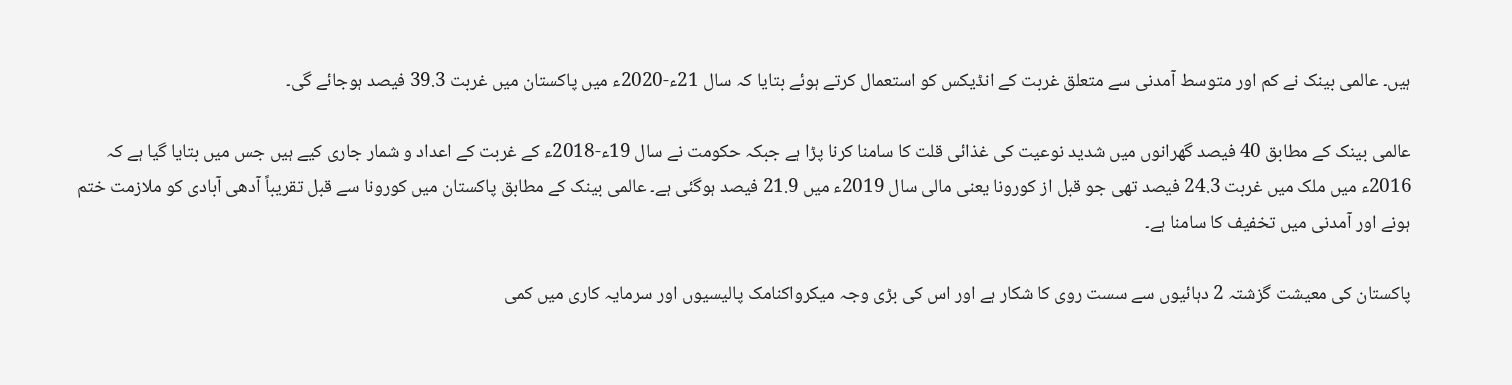ہیں۔ عالمی بینک نے کم اور متوسط آمدنی سے متعلق غربت کے انڈیکس کو استعمال کرتے ہوئے بتایا کہ سال 21ء-2020ء میں پاکستان میں غربت 39.3 فیصد ہوجائے گی۔

عالمی بینک کے مطابق 40 فیصد گھرانوں میں شدید نوعیت کی غذائی قلت کا سامنا کرنا پڑا ہے جبکہ حکومت نے سال 19ء-2018ء کے غربت کے اعداد و شمار جاری کیے ہیں جس میں بتایا گیا ہے کہ 2016ء میں ملک میں غربت 24.3 فیصد تھی جو قبل از کورونا یعنی مالی سال 2019ء میں 21.9 فیصد ہوگئی ہے۔ عالمی بینک کے مطابق پاکستان میں کورونا سے قبل تقریباً آدھی آبادی کو ملازمت ختم ہونے اور آمدنی میں تخفیف کا سامنا ہے۔

پاکستان کی معیشت گزشتہ 2 دہائیوں سے سست روی کا شکار ہے اور اس کی بڑی وجہ میکرواکنامک پالیسیوں اور سرمایہ کاری میں کمی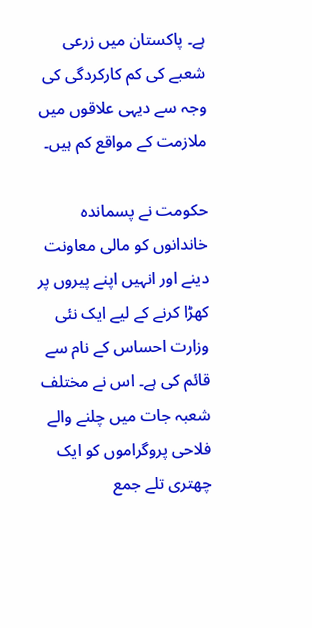ہے۔ پاکستان میں زرعی شعبے کی کم کارکردگی کی وجہ سے دیہی علاقوں میں ملازمت کے مواقع کم ہیں۔

حکومت نے پسماندہ خاندانوں کو مالی معاونت دینے اور انہیں اپنے پیروں پر کھڑا کرنے کے لیے ایک نئی وزارت احساس کے نام سے قائم کی ہے۔ اس نے مختلف شعبہ جات میں چلنے والے فلاحی پروگراموں کو ایک چھتری تلے جمع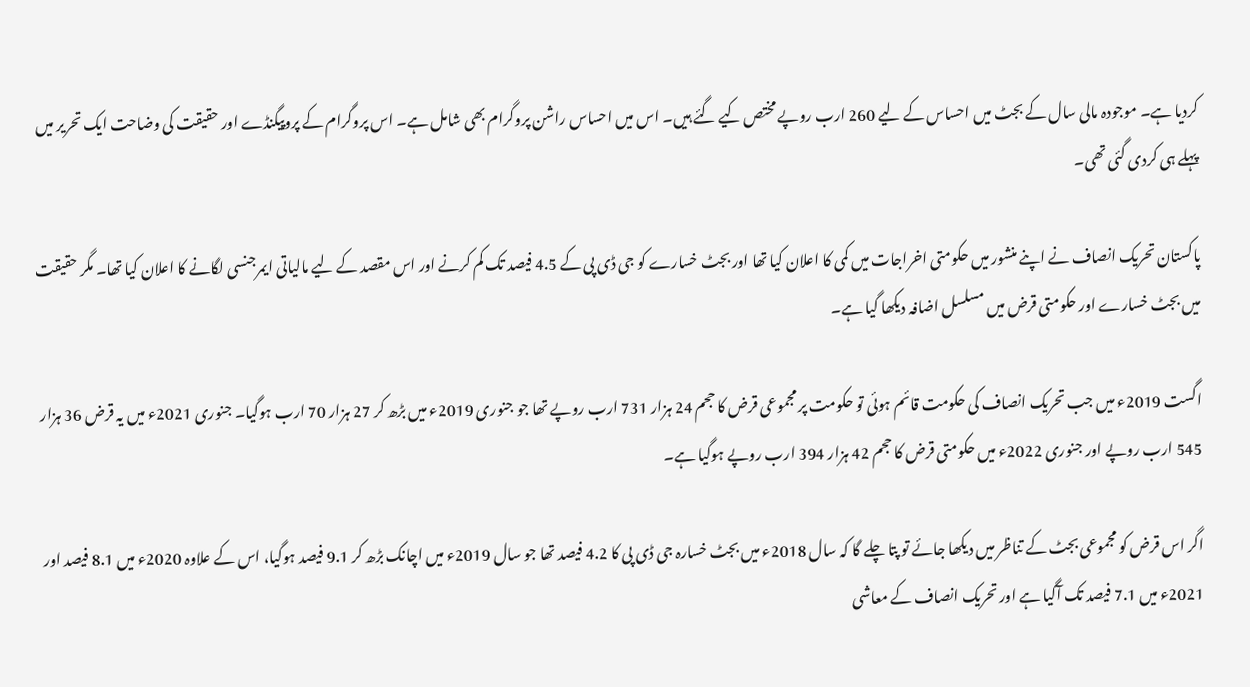کردیا ہے۔ موجودہ مالی سال کے بجٹ میں احساس کے لیے 260 ارب روپے مختص کیے گئے ہیں۔ اس میں احساس راشن پروگرام بھی شامل ہے۔ اس پروگرام کے پروپیگنڈے اور حقیقت کی وضاحت ایک تحریر میں پہلے ہی کردی گئی تھی۔

پاکستان تحریک انصاف نے اپنے منشور میں حکومتی اخراجات میں کمی کا اعلان کیا تھا اور بجٹ خسارے کو جی ڈی پی کے 4.5 فیصد تک کم کرنے اور اس مقصد کے لیے مالیاتی ایمرجنسی لگانے کا اعلان کیا تھا۔ مگر حقیقت میں بجٹ خسارے اور حکومتی قرض میں مسلسل اضافہ دیکھا گیا ہے۔

اگست 2019ء میں جب تحریک انصاف کی حکومت قائم ہوئی تو حکومت پر مجموعی قرض کا حجم 24 ہزار 731 ارب روپے تھا جو جنوری 2019ء میں بڑھ کر 27 ہزار 70 ارب ہوگیا۔ جنوری 2021ء میں یہ قرض 36 ہزار 545 ارب روپے اور جنوری 2022ء میں حکومتی قرض کا حجم 42 ہزار 394 ارب روپے ہوگیا ہے۔

اگر اس قرض کو مجموعی بجٹ کے تناظر میں دیکھا جائے تو پتا چلے گا کہ سال 2018ء میں بجٹ خسارہ جی ڈی پی کا 4.2 فیصد تھا جو سال 2019ء میں اچانک بڑھ کر 9.1 فیصد ہوگیا، اس کے علاوہ 2020ء میں 8.1 فیصد اور 2021ء میں 7.1 فیصد تک آگیا ہے اور تحریک انصاف کے معاشی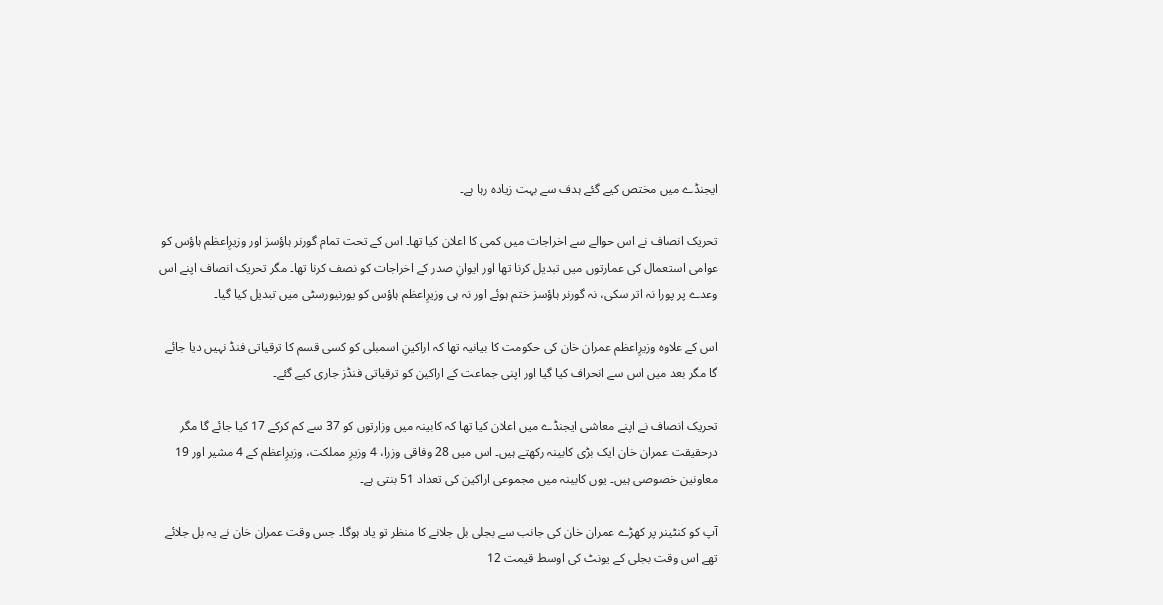ایجنڈے میں مختص کیے گئے ہدف سے بہت زیادہ رہا ہے۔

تحریک انصاف نے اس حوالے سے اخراجات میں کمی کا اعلان کیا تھا۔ اس کے تحت تمام گورنر ہاؤسز اور وزیرِاعظم ہاؤس کو عوامی استعمال کی عمارتوں میں تبدیل کرنا تھا اور ایوانِ صدر کے اخراجات کو نصف کرنا تھا۔ مگر تحریک انصاف اپنے اس وعدے پر پورا نہ اتر سکی، نہ گورنر ہاؤسز ختم ہوئے اور نہ ہی وزیرِاعظم ہاؤس کو یورنیورسٹی میں تبدیل کیا گیا۔

اس کے علاوہ وزیرِاعظم عمران خان کی حکومت کا بیانیہ تھا کہ اراکینِ اسمبلی کو کسی قسم کا ترقیاتی فنڈ نہیں دیا جائے گا مگر بعد میں اس سے انحراف کیا گیا اور اپنی جماعت کے اراکین کو ترقیاتی فنڈز جاری کیے گئے۔

تحریک انصاف نے اپنے معاشی ایجنڈے میں اعلان کیا تھا کہ کابینہ میں وزارتوں کو 37 سے کم کرکے 17 کیا جائے گا مگر درحقیقت عمران خان ایک بڑی کابینہ رکھتے ہیں۔ اس میں 28 وفاقی وزرا، 4 وزیرِ مملکت، وزیرِاعظم کے 4 مشیر اور 19 معاونین خصوصی ہیں۔ یوں کابینہ میں مجموعی اراکین کی تعداد 51 بنتی ہے۔

آپ کو کنٹینر پر کھڑے عمران خان کی جانب سے بجلی بل جلانے کا منظر تو یاد ہوگا۔ جس وقت عمران خان نے یہ بل جلائے تھے اس وقت بجلی کے یونٹ کی اوسط قیمت 12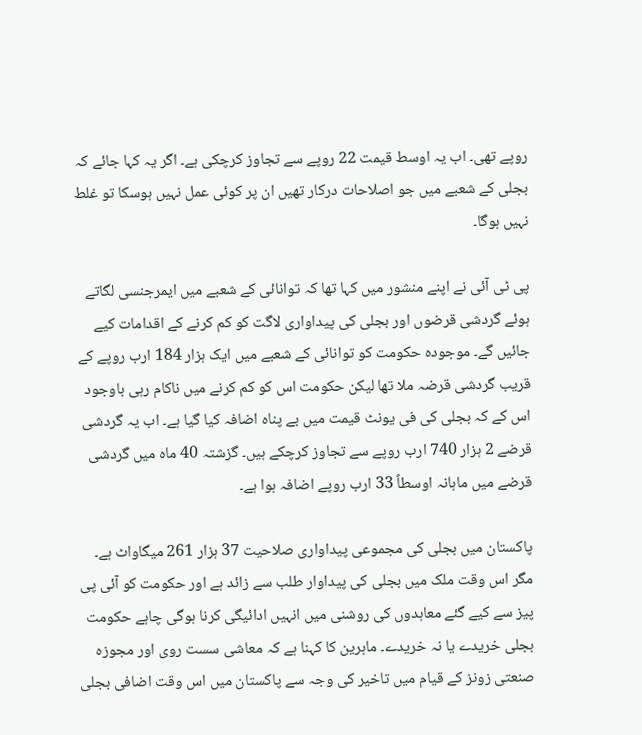روپے تھی۔ اب یہ اوسط قیمت 22 روپے سے تجاوز کرچکی ہے۔ اگر یہ کہا جائے کہ بجلی کے شعبے میں جو اصلاحات درکار تھیں ان پر کوئی عمل نہیں ہوسکا تو غلط نہیں ہوگا۔

پی ٹی آئی نے اپنے منشور میں کہا تھا کہ توانائی کے شعبے میں ایمرجنسی لگاتے ہوئے گردشی قرضوں اور بجلی کی پیداواری لاگت کو کم کرنے کے اقدامات کیے جائیں گے۔ موجودہ حکومت کو توانائی کے شعبے میں ایک ہزار 184 ارب روپے کے قریب گردشی قرضہ ملا تھا لیکن حکومت اس کو کم کرنے میں ناکام رہی باوجود اس کے کہ بجلی کی فی یونٹ قیمت میں بے پناہ اضافہ کیا گیا ہے۔ اب یہ گردشی قرضے 2 ہزار 740 ارب روپے سے تجاوز کرچکے ہیں۔ گزشتہ 40 ماہ میں گردشی قرضے میں ماہانہ اوسطاً 33 ارب روپے اضافہ ہوا ہے۔

پاکستان میں بجلی کی مجموعی پیداواری صلاحیت 37 ہزار 261 میگاواٹ ہے۔ مگر اس وقت ملک میں بجلی کی پیداوار طلب سے زائد ہے اور حکومت کو آئی پی پیز سے کیے گئے معاہدوں کی روشنی میں انہیں ادائیگی کرنا ہوگی چاہے حکومت بجلی خریدے یا نہ خریدے۔ ماہرین کا کہنا ہے کہ معاشی سست روی اور مجوزہ صنعتی زونز کے قیام میں تاخیر کی وجہ سے پاکستان میں اس وقت اضافی بجلی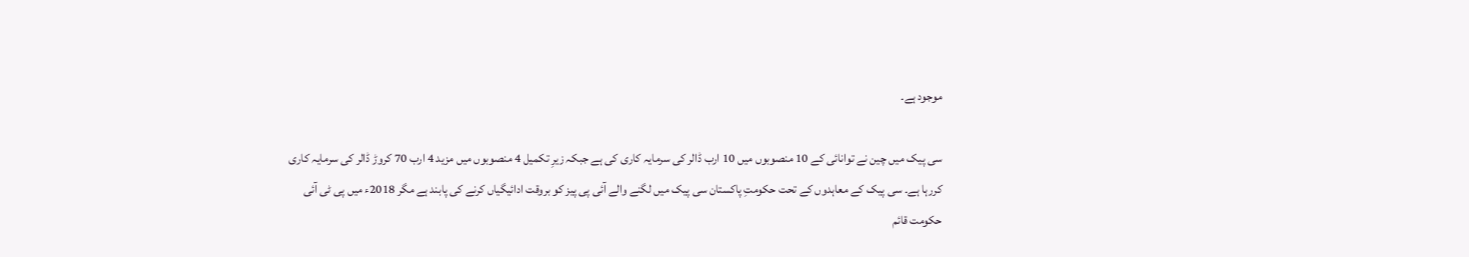موجود ہے۔

سی پیک میں چین نے توانائی کے 10 منصوبوں میں 10 ارب ڈالر کی سرمایہ کاری کی ہے جبکہ زیرِ تکمیل 4 منصوبوں میں مزید 4 ارب 70 کروڑ ڈالر کی سرمایہ کاری کررہا ہے۔ سی پیک کے معاہدوں کے تحت حکومتِ پاکستان سی پیک میں لگنے والے آئی پی پیز کو بروقت ادائیگیاں کرنے کی پابند ہے مگر 2018ء میں پی ٹی آئی حکومت قائم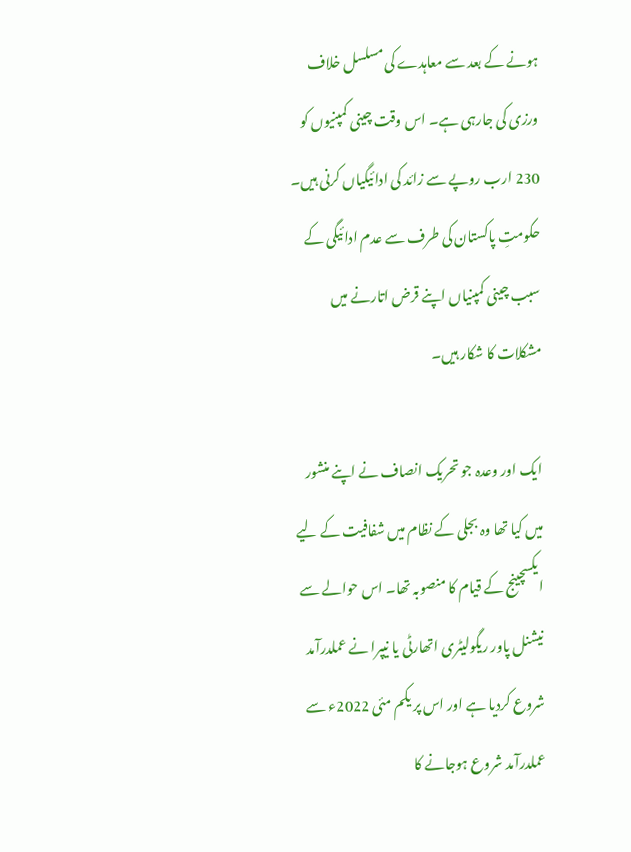ہونے کے بعد سے معاہدے کی مسلسل خلاف ورزی کی جارہی ہے۔ اس وقت چینی کمپنیوں کو 230 ارب روپے سے زائد کی ادائیگیاں کرنی ہیں۔ حکومتِ پاکستان کی طرف سے عدم ادائیگی کے سبب چینی کمپنیاں اپنے قرض اتارنے میں مشکلات کا شکار ہیں۔

ایک اور وعدہ جو تحریک انصاف نے اپنے منشور میں کیا تھا وہ بجلی کے نظام میں شفافیت کے لیے ایکسچینج کے قیام کا منصوبہ تھا۔ اس حوالے سے نیشنل پاور ریگولیٹری اتھارٹی یا نیپرا نے عملدرآمد شروع کردیا ہے اور اس پر یکم مئی 2022ء سے عملدرآمد شروع ہوجانے کا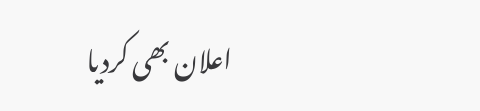اعلان بھی کردیا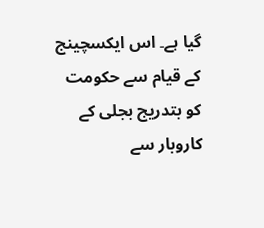گیا ہے۔ اس ایکسچینج کے قیام سے حکومت کو بتدریج بجلی کے کاروبار سے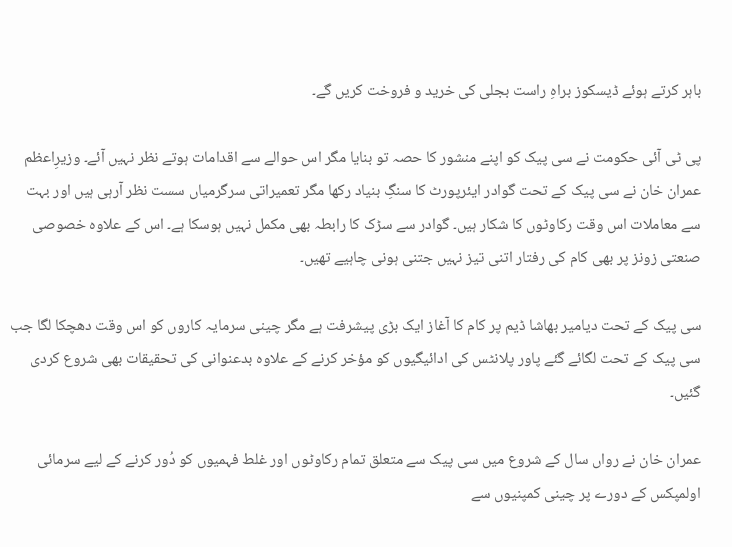باہر کرتے ہوئے ڈیسکوز براہِ راست بجلی کی خرید و فروخت کریں گے۔

پی ٹی آئی حکومت نے سی پیک کو اپنے منشور کا حصہ تو بنایا مگر اس حوالے سے اقدامات ہوتے نظر نہیں آئے۔ وزیرِاعظم عمران خان نے سی پیک کے تحت گوادر ایئرپورٹ کا سنگِ بنیاد رکھا مگر تعمیراتی سرگرمیاں سست نظر آرہی ہیں اور بہت سے معاملات اس وقت رکاوٹوں کا شکار ہیں۔ گوادر سے سڑک کا رابطہ بھی مکمل نہیں ہوسکا ہے۔ اس کے علاوہ خصوصی صنعتی زونز پر بھی کام کی رفتار اتنی تیز نہیں جتنی ہونی چاہیے تھیں۔

سی پیک کے تحت دیامیر بھاشا ڈیم پر کام کا آغاز ایک بڑی پیشرفت ہے مگر چینی سرمایہ کاروں کو اس وقت دھچکا لگا جب سی پیک کے تحت لگائے گئے پاور پلانٹس کی ادائیگیوں کو مؤخر کرنے کے علاوہ بدعنوانی کی تحقیقات بھی شروع کردی گئیں۔

عمران خان نے رواں سال کے شروع میں سی پیک سے متعلق تمام رکاوٹوں اور غلط فہمیوں کو دُور کرنے کے لیے سرمائی اولمپکس کے دورے پر چینی کمپنیوں سے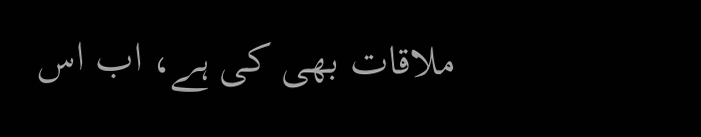ملاقات بھی کی ہے، اب اس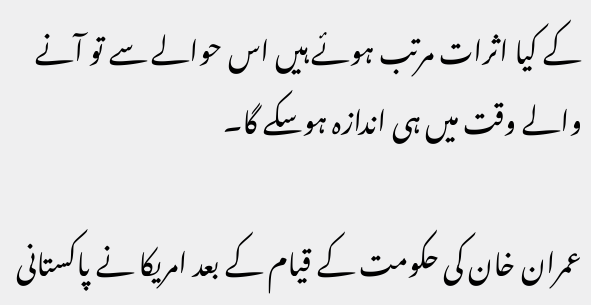کے کیا اثرات مرتب ہوئے ہیں اس حوالے سے تو آنے والے وقت میں ہی اندازہ ہوسکے گا۔

عمران خان کی حکومت کے قیام کے بعد امریکا نے پاکستانی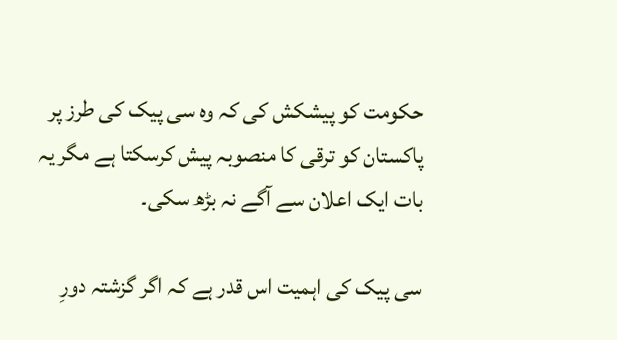حکومت کو پیشکش کی کہ وہ سی پیک کی طرز پر پاکستان کو ترقی کا منصوبہ پیش کرسکتا ہے مگر یہ بات ایک اعلان سے آگے نہ بڑھ سکی۔

سی پیک کی اہمیت اس قدر ہے کہ اگر گزشتہ دورِ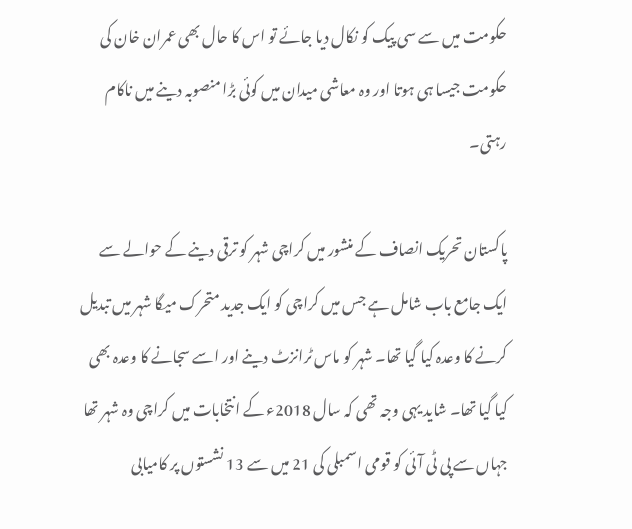حکومت میں سے سی پیک کو نکال دیا جائے تو اس کا حال بھی عمران خان کی حکومت جیسا ہی ہوتا اور وہ معاشی میدان میں کوئی بڑا منصوبہ دینے میں ناکام رہتی۔

پاکستان تحریک انصاف کے منشور میں کراچی شہر کو ترقی دینے کے حوالے سے ایک جامع باب شامل ہے جس میں کراچی کو ایک جدید متحرک میگا شہر میں تبدیل کرنے کا وعدہ کیا گیا تھا۔ شہر کو ماس ٹرانزٹ دینے اور اسے سجانے کا وعدہ بھی کیا گیا تھا۔ شاید یہی وجہ تھی کہ سال 2018ء کے انتخابات میں کراچی وہ شہر تھا جہاں سے پی ٹی آئی کو قومی اسمبلی کی 21 میں سے 13 نشستوں پر کامیابی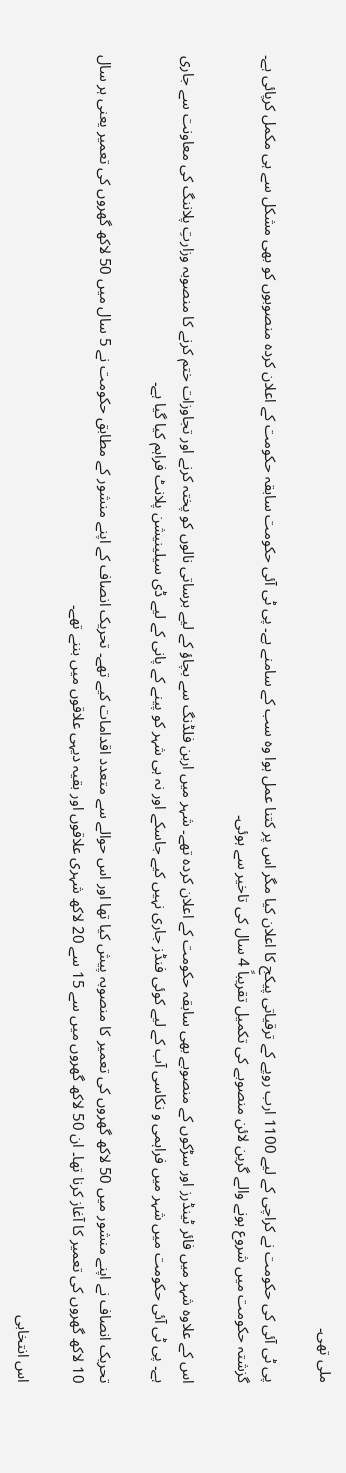ملی تھی۔

پی ٹی آئی کی حکومت نے کراچی کے لیے 1100 ارب روپے کے ترقیاتی پیکج کا اعلان کیا مگر اس پر کتنا عمل ہوا وہ سب کے سامنے ہے۔ پی ٹی آئی حکومت سابقہ حکومت کے اعلان کردہ منصوبوں کو بھی مشکل سے ہی مکمل کرپائی ہے۔ گزشتہ حکومت میں شروع ہونے والے گرین لائن منصوبے کی تکمیل تقریباً 4 سال کی تاخیر سے ہوئی۔

اس کے علاوہ شہر میں فائر ٹینڈرز اور سڑکوں کے منصوبے بھی سابقہ حکومت کے اعلان کردہ تھے۔ شہر میں اربن فلڈنگ سے بچاؤ کے لیے برساتی نالوں کو پختہ کرنے اور تجاوزات ختم کرنے کا منصوبہ وزارتِ پلاننگ کی معاونت سے جاری ہے۔ پی ٹی آئی حکومت میں شہر میں فراہمی و نکاسی آب کے لیے کوئی فنڈز جاری نہیں کیے جاسکے اور نہ ہی شہر کو پینے کے پانی کے لیے ڈی سیلینیشن پلانٹ فراہم کیا گیا ہے۔

تحریک انصاف نے اپنے منشور میں 50 لاکھ گھروں کی تعمیر کا منصوبہ پیش کیا تھا اور اس حوالے سے متعدد اقدامات کیے تھے۔ تحریک انصاف کے اپنے منشور کے مطابق حکومت نے 5 سال میں 50 لاکھ گھروں کی تعمیر یعنی ہر سال 10 لاکھ گھروں کی تعمیر کا آغاز کرنا تھا۔ ان 50 لاکھ گھروں میں سے 15 سے 20 لاکھ شہری علاقوں اور بقیہ دیہی علاقوں میں بننے تھے۔

اس انتخابی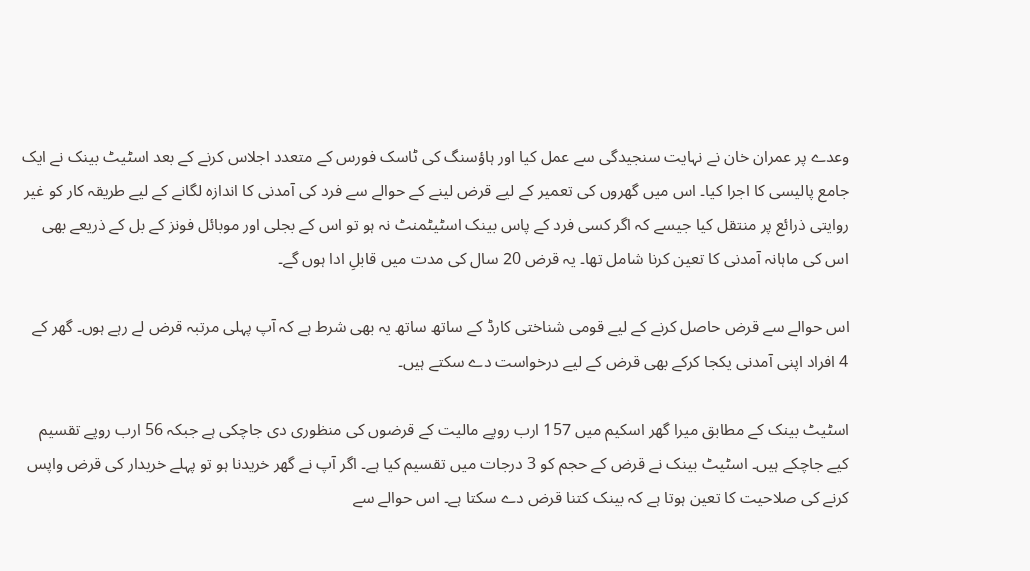وعدے پر عمران خان نے نہایت سنجیدگی سے عمل کیا اور ہاؤسنگ کی ٹاسک فورس کے متعدد اجلاس کرنے کے بعد اسٹیٹ بینک نے ایک جامع پالیسی کا اجرا کیا۔ اس میں گھروں کی تعمیر کے لیے قرض لینے کے حوالے سے فرد کی آمدنی کا اندازہ لگانے کے لیے طریقہ کار کو غیر روایتی ذرائع پر منتقل کیا جیسے کہ اگر کسی فرد کے پاس بینک اسٹیٹمنٹ نہ ہو تو اس کے بجلی اور موبائل فونز کے بل کے ذریعے بھی اس کی ماہانہ آمدنی کا تعین کرنا شامل تھا۔ یہ قرض 20 سال کی مدت میں قابلِ ادا ہوں گے۔

اس حوالے سے قرض حاصل کرنے کے لیے قومی شناختی کارڈ کے ساتھ ساتھ یہ بھی شرط ہے کہ آپ پہلی مرتبہ قرض لے رہے ہوں۔ گھر کے 4 افراد اپنی آمدنی یکجا کرکے بھی قرض کے لیے درخواست دے سکتے ہیں۔

اسٹیٹ بینک کے مطابق میرا گھر اسکیم میں 157 ارب روپے مالیت کے قرضوں کی منظوری دی جاچکی ہے جبکہ 56 ارب روپے تقسیم کیے جاچکے ہیں۔ اسٹیٹ بینک نے قرض کے حجم کو 3 درجات میں تقسیم کیا ہے۔ اگر آپ نے گھر خریدنا ہو تو پہلے خریدار کی قرض واپس کرنے کی صلاحیت کا تعین ہوتا ہے کہ بینک کتنا قرض دے سکتا ہے۔ اس حوالے سے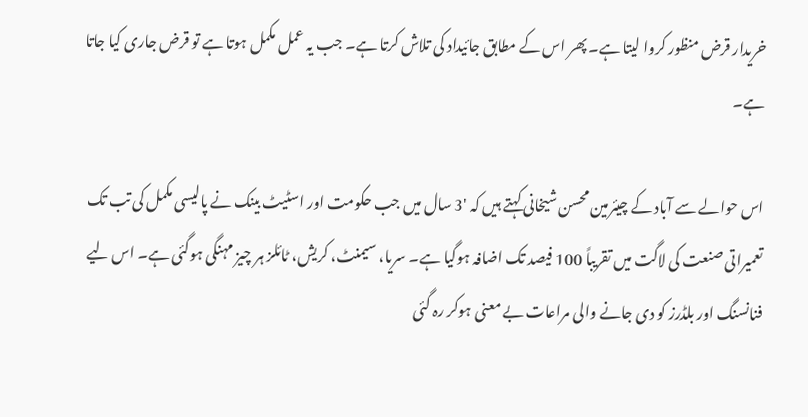خریدار قرض منظور کروا لیتا ہے۔ پھر اس کے مطابق جائیداد کی تلاش کرتا ہے۔ جب یہ عمل مکمل ہوتا ہے تو قرض جاری کیا جاتا ہے۔

اس حوالے سے آباد کے چیئرمین محسن شیخانی کہتے ہیں کہ '3 سال میں جب حکومت اور اسٹیٹ بینک نے پالیسی مکمل کی تب تک تعمیراتی صنعت کی لاگت میں تقریباً 100 فیصد تک اضافہ ہوگیا ہے۔ سریا، سیمنٹ، کریش، ٹائلز ہر چیز مہنگی ہوگئی ہے۔ اس لیے فنانسنگ اور بلڈرز کو دی جانے والی مراعات بے معنی ہوکر رہ گئی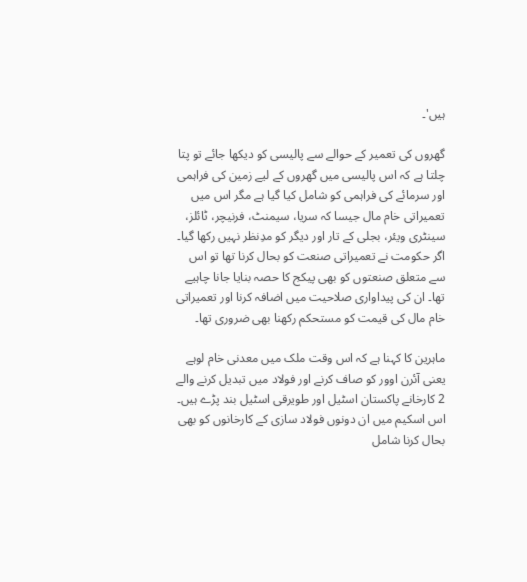ہیں'۔

گھروں کی تعمیر کے حوالے سے پالیسی کو دیکھا جائے تو پتا چلتا ہے کہ اس پالیسی میں گھروں کے لیے زمین کی فراہمی اور سرمائے کی فراہمی کو شامل کیا گیا ہے مگر اس میں تعمیراتی خام مال جیسا کہ سریا، سیمنٹ، فرنیچر، ٹائلز، سینٹری ویئر، بجلی کے تار اور دیگر کو مدِنظر نہیں رکھا گیا۔ اگر حکومت نے تعمیراتی صنعت کو بحال کرنا تھا تو اس سے متعلق صنعتوں کو بھی پیکج کا حصہ بنایا جانا چاہیے تھا۔ ان کی پیداواری صلاحیت میں اضافہ کرنا اور تعمیراتی خام مال کی قیمت کو مستحکم رکھنا بھی ضروری تھا۔

ماہرین کا کہنا ہے کہ اس وقت ملک میں معدنی خام لوہے یعنی آئرن اوور کو صاف کرنے اور فولاد میں تبدیل کرنے والے 2 کارخانے پاکستان اسٹیل اور طویرقی اسٹیل بند پڑے ہیں۔ اس اسکیم میں ان دونوں فولاد سازی کے کارخانوں کو بھی بحال کرنا شامل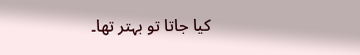کیا جاتا تو بہتر تھا۔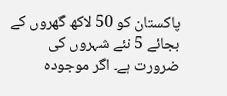پاکستان کو 50 لاکھ گھروں کے بجائے 5 نئے شہروں کی ضرورت ہے۔ اگر موجودہ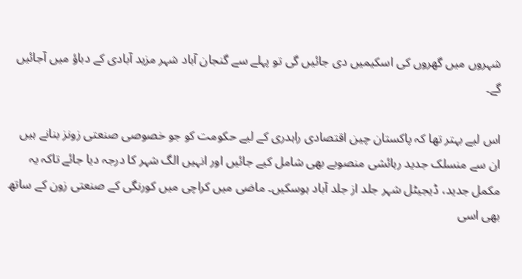شہروں میں گھروں کی اسکیمیں دی جائیں گی تو پہلے سے گنجان آباد شہر مزید آبادی کے دباؤ میں آجائیں گے۔

اس لیے بہتر تھا کہ پاکستان چین اقتصادی راہدری کے لیے حکومت کو جو خصوصی صنعتی زونز بنانے ہیں ان سے منسلک جدید رہائشی منصوبے بھی شامل کیے جائیں اور انہیں الگ شہر کا درجہ دیا جائے تاکہ یہ مکمل جدید، ڈیجیٹل شہر جلد از جلد آباد ہوسکیں۔ ماضی میں کراچی میں کورنگی کے صنعتی زون کے ساتھ بھی اسی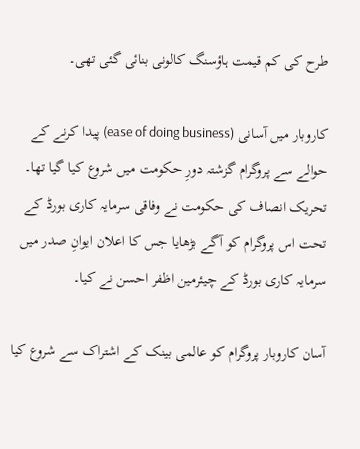طرح کی کم قیمت ہاؤسنگ کالونی بنائی گئی تھی۔

کاروبار میں آسانی (ease of doing business) پیدا کرنے کے حوالے سے پروگرام گزشتہ دورِ حکومت میں شروع کیا گیا تھا۔ تحریک انصاف کی حکومت نے وفاقی سرمایہ کاری بورڈ کے تحت اس پروگرام کو آگے بڑھایا جس کا اعلان ایوانِ صدر میں سرمایہ کاری بورڈ کے چیئرمین اظفر احسن نے کیا۔

آسان کاروبار پروگرام کو عالمی بینک کے اشتراک سے شروع کیا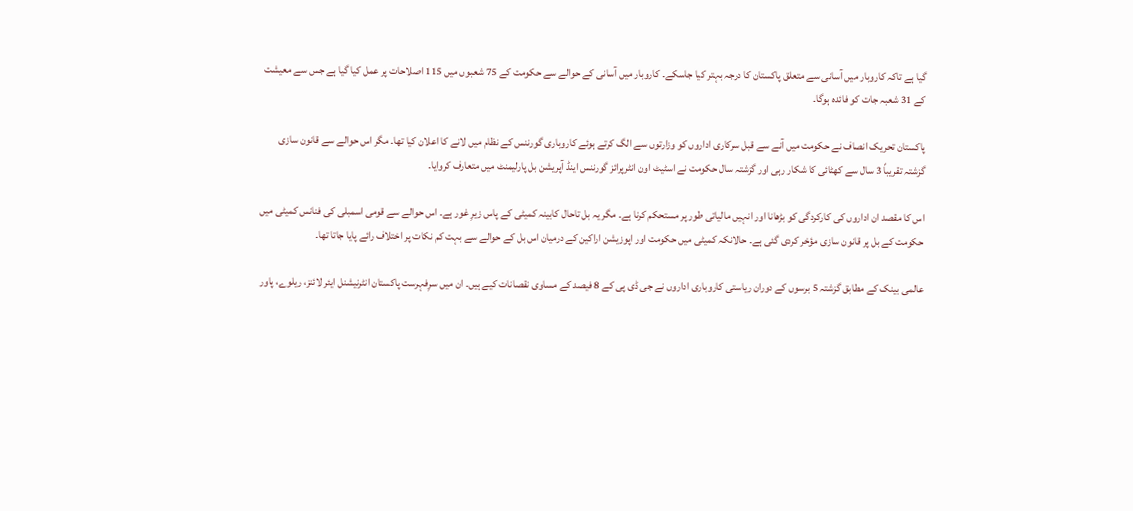گیا ہے تاکہ کاروبار میں آسانی سے متعلق پاکستان کا درجہ بہتر کیا جاسکے۔ کاروبار میں آسانی کے حوالے سے حکومت کے 75 شعبوں میں 115 اصلاحات پر عمل کیا گیا ہے جس سے معیشت کے 31 شعبہ جات کو فائدہ ہوگا۔

پاکستان تحریک انصاف نے حکومت میں آنے سے قبل سرکاری اداروں کو وزارتوں سے الگ کرتے ہوئے کاروباری گورننس کے نظام میں لانے کا اعلان کیا تھا۔ مگر اس حوالے سے قانون سازی گزشتہ تقریباً 3 سال سے کھٹائی کا شکار رہی اور گزشتہ سال حکومت نے اسٹیٹ اون انٹرپرائز گورننس اینڈ آپریشن بل پارلیمنٹ میں متعارف کروایا۔

اس کا مقصد ان اداروں کی کارکردگی کو بڑھانا اور انہیں مالیاتی طور پر مستحکم کرنا ہے۔ مگر یہ بل تاحال کابینہ کمیٹی کے پاس زیرِ غور ہے۔ اس حوالے سے قومی اسمبلی کی فنانس کمیٹی میں حکومت کے بل پر قانون سازی مؤخر کردی گئی ہے۔ حالانکہ کمیٹی میں حکومت اور اپوزیشن اراکین کے درمیان اس بل کے حوالے سے بہت کم نکات پر اختلاف رائے پایا جاتا تھا۔

عالمی بینک کے مطابق گزشتہ 5 برسوں کے دوران ریاستی کاروباری اداروں نے جی ڈی پی کے 8 فیصد کے مساوی نقصانات کیے ہیں۔ ان میں سرِفہرست پاکستان انٹرنیشنل ایئر لائنز، ریلوے، پاور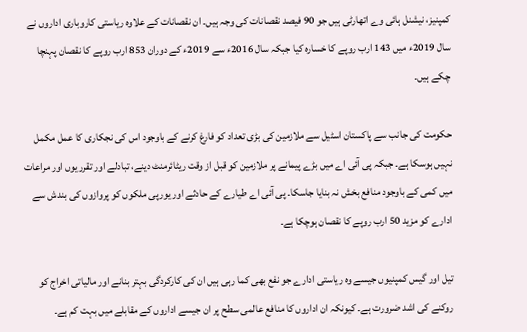کمپنیز، نیشنل ہائی وے اتھارٹی ہیں جو 90 فیصد نقصانات کی وجہ ہیں۔ ان نقصانات کے علاوہ ریاستی کاروباری اداروں نے سال 2019ء میں 143 ارب روپے کا خسارہ کیا جبکہ سال 2016ء سے 2019ء کے دوران 853 ارب روپے کا نقصان پہنچا چکے ہیں۔

حکومت کی جانب سے پاکستان اسٹیل سے ملازمین کی بڑی تعداد کو فارغ کرنے کے باوجود اس کی نجکاری کا عمل مکمل نہیں ہوسکا ہے۔ جبکہ پی آئی اے میں بڑے پیمانے پر ملازمین کو قبل از وقت ریٹائرمنٹ دینے، تبادلے اور تقرریوں اور مراعات میں کمی کے باوجود منافع بخش نہ بنایا جاسکا۔ پی آئی اے طیارے کے حادثے اور یورپی ملکوں کو پروازوں کی بندش سے ادارے کو مزید 50 ارب روپے کا نقصان ہوچکا ہے۔

تیل اور گیس کمپنیوں جیسے وہ ریاستی ادارے جو نفع بھی کما رہی ہیں ان کی کارکردگی بہتر بنانے اور مالیاتی اخراج کو روکنے کی اشد ضرورت ہے۔ کیونکہ ان اداروں کا منافع عالمی سطح پر ان جیسے اداروں کے مقابلے میں بہت کم ہے۔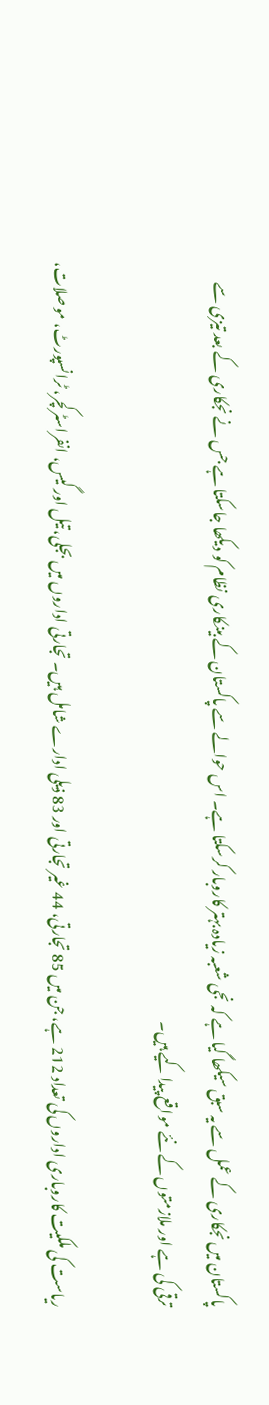پاکستان میں نجکاری کے عمل سے یہ سبق سیکھا گیا ہے کہ نجی شعبہ زیادہ بہتر کاروبار کرسکتا ہے۔ اس حوالے سے پاکستان کے بینکاری نظام کو دیکھا جاسکتا ہے جس نے نجکاری کے بعد تیزی سے ترقی کی ہے اور ملازمتوں کے نئے مواقع پیدا کیے ہیں۔

ریاست کی ملکیت کاروباری اداروں کی تعداد 212 ہے، جن میں 85 تجارتی، 44 غیر تجارتی اور 83 ذیلی ادارے شامل ہیں۔ تجارتی اداروں میں بجلی، تیل اور گیس، انفراسٹرکچر، ٹرانسپورٹ، موصلات،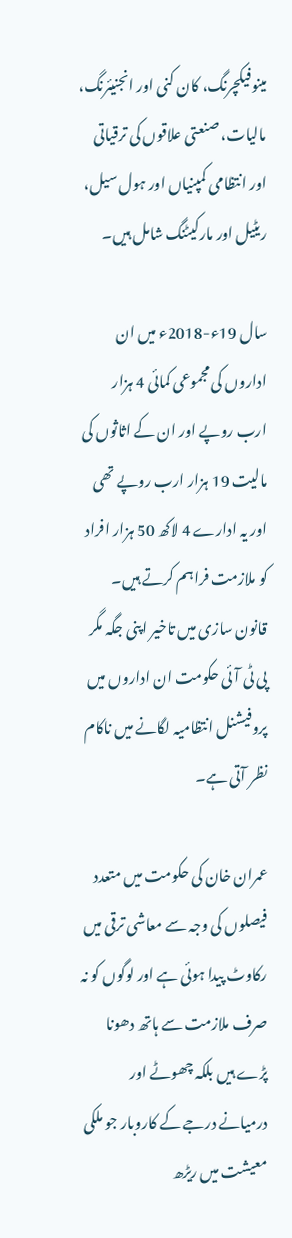مینوفیکچرنگ، کان کنی اور انجنیئرنگ، مالیات، صنعتی علاقوں کی ترقیاتی اور انتظامی کمپنیاں اور ہول سیل، ریٹیل اور مارکیٹنگ شامل ہیں۔

سال 19ء-2018ء میں ان اداروں کی مجموعی کمائی 4 ہزار ارب روپے اور ان کے اثاثوں کی مالیت 19 ہزار ارب روپے تھی اور یہ ادارے 4 لاکھ 50 ہزار افراد کو ملازمت فراہم کرتے ہیں۔ قانون سازی میں تاخیر اپنی جگہ مگر پی ٹی آئی حکومت ان اداروں میں پروفیشنل انتظامیہ لگانے میں ناکام نظر آتی ہے۔

عمران خان کی حکومت میں متعدد فیصلوں کی وجہ سے معاشی ترقی میں رکاوٹ پیدا ہوئی ہے اور لوگوں کو نہ صرف ملازمت سے ہاتھ دھونا پڑے ہیں بلکہ چھوٹے اور درمیانے درجے کے کاروبار جو ملکی معیشت میں ریڑھ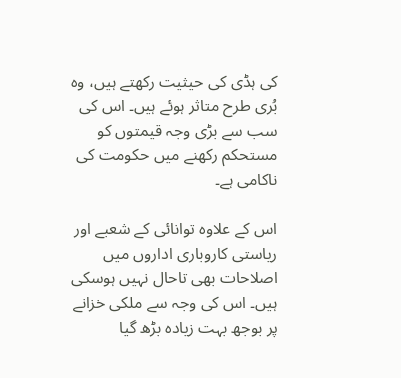کی ہڈی کی حیثیت رکھتے ہیں، وہ بُری طرح متاثر ہوئے ہیں۔ اس کی سب سے بڑی وجہ قیمتوں کو مستحکم رکھنے میں حکومت کی ناکامی ہے۔

اس کے علاوہ توانائی کے شعبے اور ریاستی کاروباری اداروں میں اصلاحات بھی تاحال نہیں ہوسکی ہیں۔ اس کی وجہ سے ملکی خزانے پر بوجھ بہت زیادہ بڑھ گیا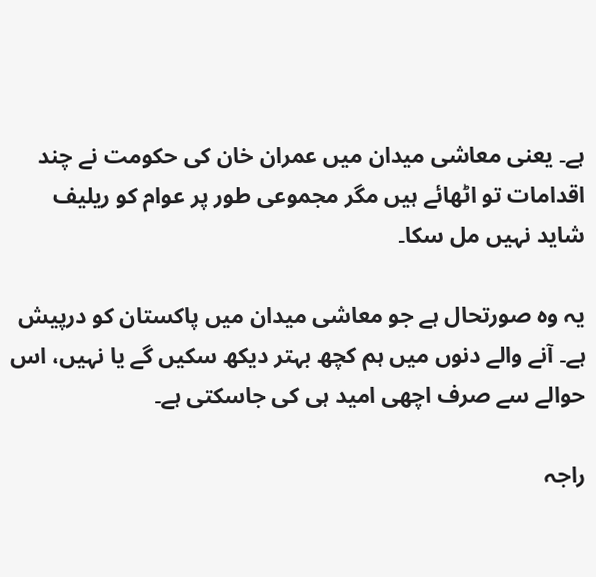ہے۔ یعنی معاشی میدان میں عمران خان کی حکومت نے چند اقدامات تو اٹھائے ہیں مگر مجموعی طور پر عوام کو ریلیف شاید نہیں مل سکا۔

یہ وہ صورتحال ہے جو معاشی میدان میں پاکستان کو درپیش ہے۔ آنے والے دنوں میں ہم کچھ بہتر دیکھ سکیں گے یا نہیں، اس حوالے سے صرف اچھی امید ہی کی جاسکتی ہے۔

راجہ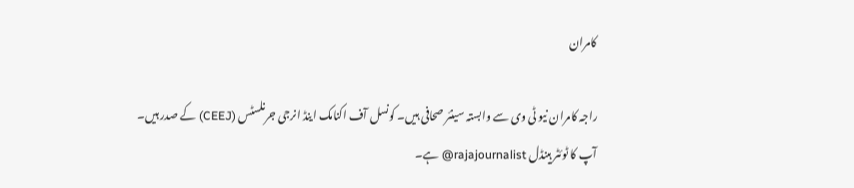کامران

راجہ کامران نیو ٹی وی سے وابستہ سینئر صحافی ہیں۔ کونسل آف اکنامک اینڈ انرجی جرنلسٹس (CEEJ) کے صدر ہیں۔ آپ کا ٹوئٹر ہینڈل rajajournalist@ ہے۔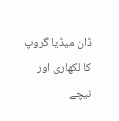ڈان میڈیا گروپ کا لکھاری اور نیچے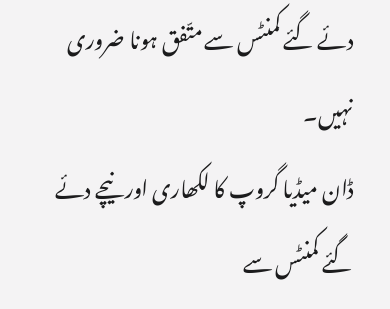دئے گئے کمنٹس سے متّفق ہونا ضروری نہیں۔
ڈان میڈیا گروپ کا لکھاری اور نیچے دئے گئے کمنٹس سے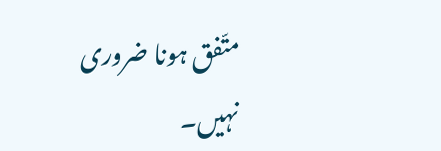متّفق ہونا ضروری نہیں۔